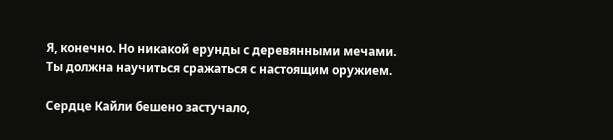Я, конечно. Но никакой ерунды с деревянными мечами. Ты должна научиться сражаться с настоящим оружием.

Сердце Кайли бешено застучало,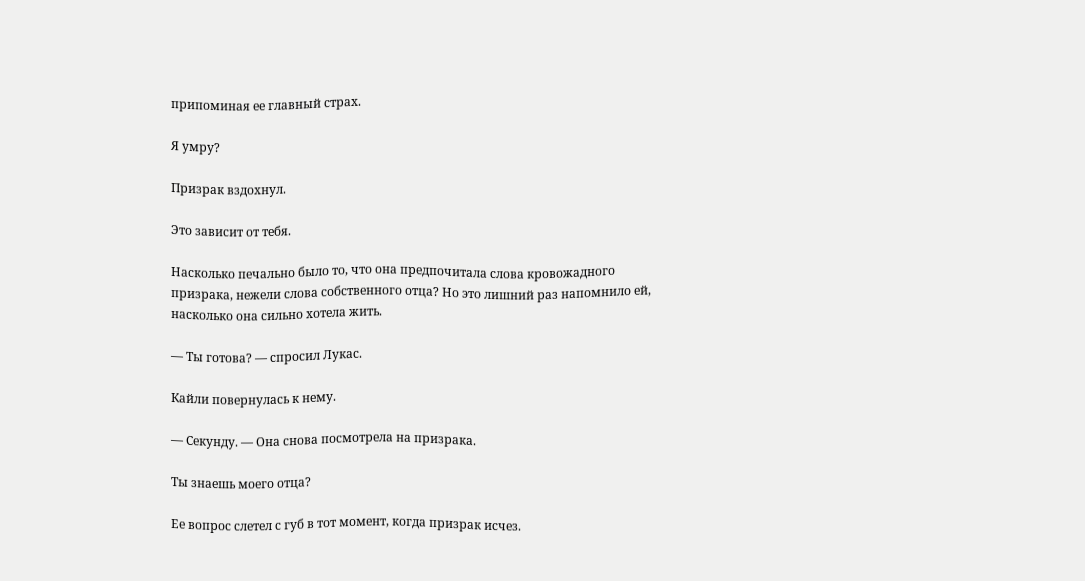припоминая ее главный страх.

Я умру?

Призрак вздохнул.

Это зависит от тебя.

Насколько печально было то, что она предпочитала слова кровожадного призрака, нежели слова собственного отца? Но это лишний раз напомнило ей, насколько она сильно хотела жить.

— Ты готова? — спросил Лукас.

Кайли повернулась к нему.

— Секунду. — Она снова посмотрела на призрака.

Ты знаешь моего отца?

Ее вопрос слетел с губ в тот момент, когда призрак исчез.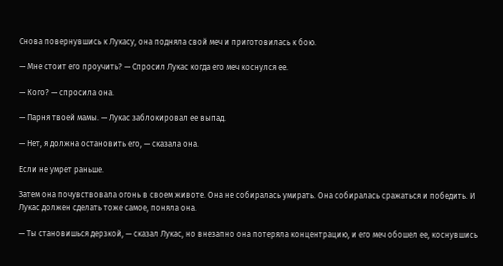Снова повернувшись к Лукасу, она подняла свой меч и приготовилась к бою.

— Мне стоит его проучить? — Спросил Лукас когда его меч коснулся ее.

— Кого? — спросила она.

— Парня твоей мамы. — Лукас заблокировал ее выпад.

— Нет, я должна остановить его, — сказала она.

Если не умрет раньше.

Затем она почувствовала огонь в своем животе. Она не собиралась умирать. Она собиралась сражаться и победить. И Лукас должен сделать тоже самое, поняла она.

— Ты становишься дерзкой, — сказал Лукас, но внезапно она потеряла концентрацию, и его меч обошел ее, коснувшись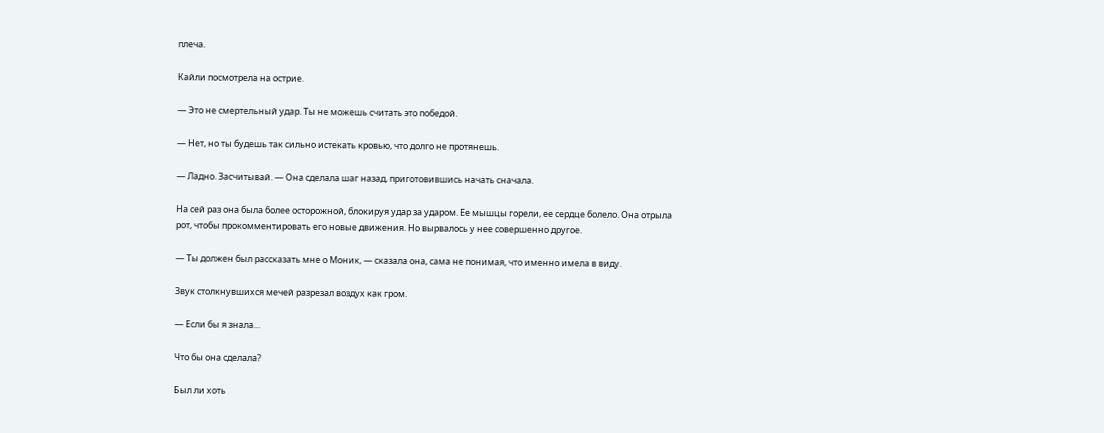плеча.

Кайли посмотрела на острие.

— Это не смертельный удар. Ты не можешь считать это победой.

— Нет, но ты будешь так сильно истекать кровью, что долго не протянешь.

— Ладно. Засчитывай. — Она сделала шаг назад, приготовившись начать сначала.

На сей раз она была более осторожной, блокируя удар за ударом. Ее мышцы горели, ее сердце болело. Она отрыла рот, чтобы прокомментировать его новые движения. Но вырвалось у нее совершенно другое.

— Ты должен был рассказать мне о Моник, — сказала она, сама не понимая, что именно имела в виду.

Звук столкнувшихся мечей разрезал воздух как гром.

— Если бы я знала…

Что бы она сделала?

Был ли хоть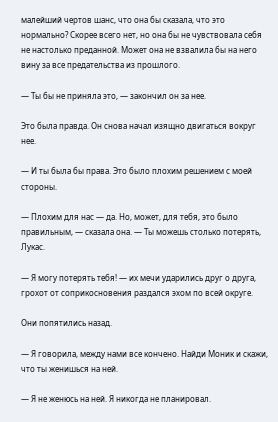малейший чертов шанс, что она бы сказала, что это нормально? Скорее всего нет, но она бы не чувствовала себя не настолько преданной. Может она не взвалила бы на него вину за все предательства из прошлого.

— Ты бы не приняла это, — закончил он за нее.

Это была правда. Он снова начал изящно двигаться вокруг нее.

— И ты была бы права. Это было плохим решением с моей стороны.

— Плохим для нас — да. Но, может, для тебя, это было правильным, — сказала она. — Ты можешь столько потерять, Лукас.

— Я могу потерять тебя! — их мечи ударились друг о друга, грохот от соприкосновения раздался эхом по всей округе.

Они попятились назад.

— Я говорила, между нами все кончено. Найди Моник и скажи, что ты женишься на ней.

— Я не женюсь на ней. Я никогда не планировал.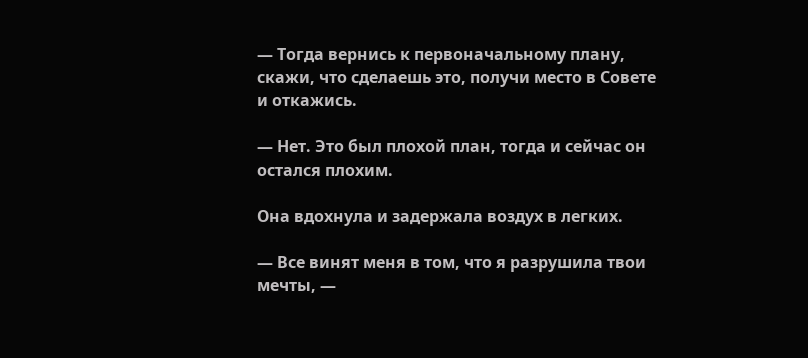— Тогда вернись к первоначальному плану, скажи, что сделаешь это, получи место в Совете и откажись.

— Нет. Это был плохой план, тогда и сейчас он остался плохим.

Она вдохнула и задержала воздух в легких.

— Все винят меня в том, что я разрушила твои мечты, —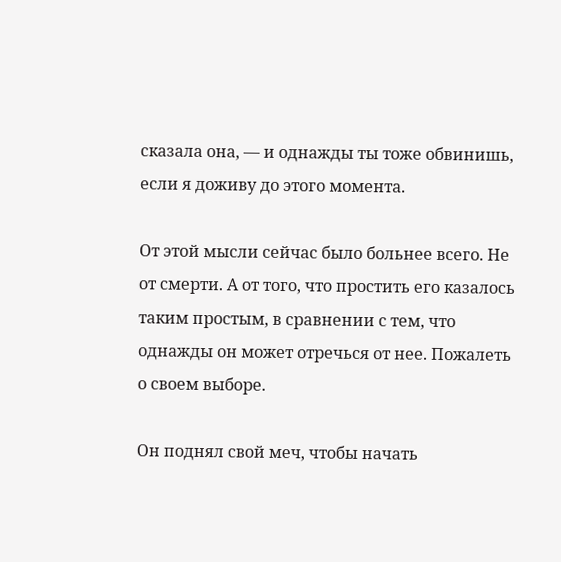сказала она, — и однажды ты тоже обвинишь, если я доживу до этого момента.

От этой мысли сейчас было больнее всего. Не от смерти. А от того, что простить его казалось таким простым, в сравнении с тем, что однажды он может отречься от нее. Пожалеть о своем выборе.

Он поднял свой меч, чтобы начать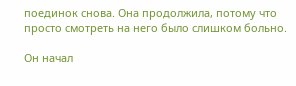поединок снова. Она продолжила, потому что просто смотреть на него было слишком больно.

Он начал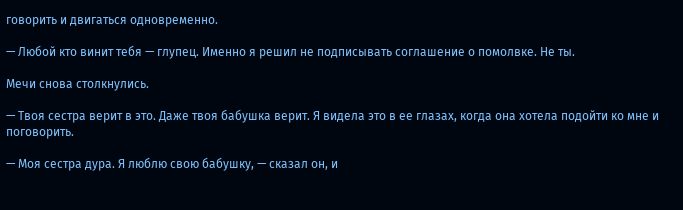говорить и двигаться одновременно.

— Любой кто винит тебя — глупец. Именно я решил не подписывать соглашение о помолвке. Не ты.

Мечи снова столкнулись.

— Твоя сестра верит в это. Даже твоя бабушка верит. Я видела это в ее глазах, когда она хотела подойти ко мне и поговорить.

— Моя сестра дура. Я люблю свою бабушку, — сказал он, и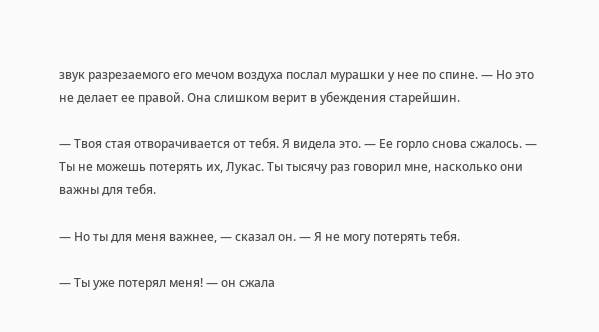звук разрезаемого его мечом воздуха послал мурашки у нее по спине. — Но это не делает ее правой. Она слишком верит в убеждения старейшин.

— Твоя стая отворачивается от тебя. Я видела это. — Ее горло снова сжалось. — Ты не можешь потерять их, Лукас. Ты тысячу раз говорил мне, насколько они важны для тебя.

— Но ты для меня важнее, — сказал он. — Я не могу потерять тебя.

— Ты уже потерял меня! — он сжала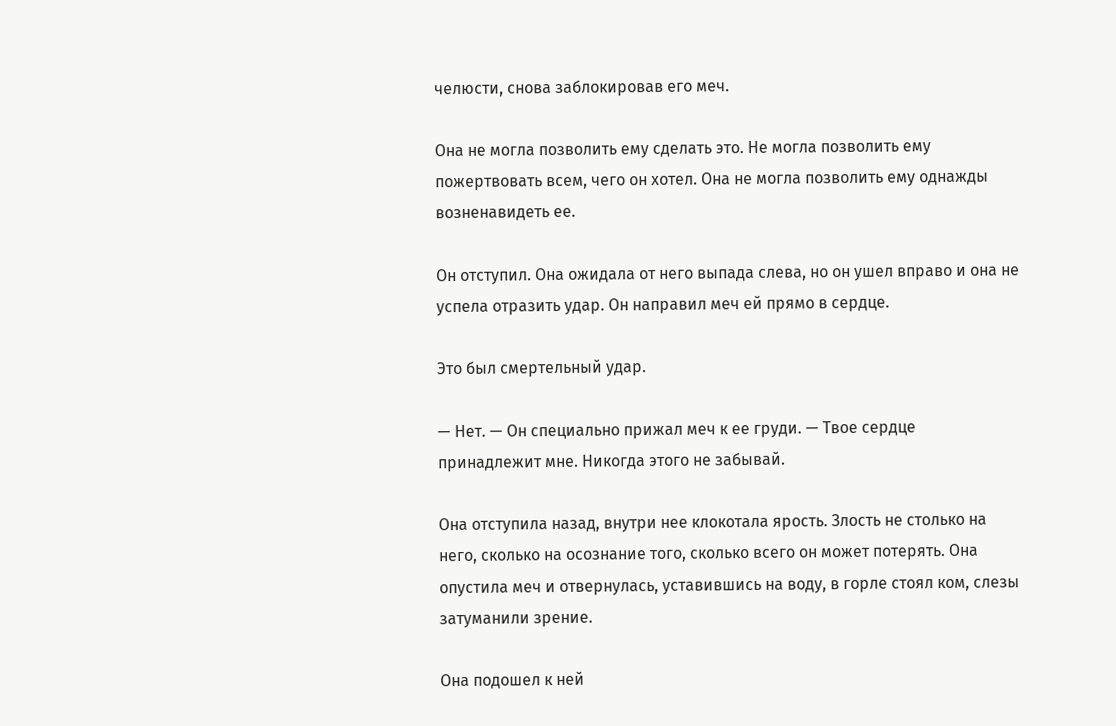челюсти, снова заблокировав его меч.

Она не могла позволить ему сделать это. Не могла позволить ему пожертвовать всем, чего он хотел. Она не могла позволить ему однажды возненавидеть ее.

Он отступил. Она ожидала от него выпада слева, но он ушел вправо и она не успела отразить удар. Он направил меч ей прямо в сердце.

Это был смертельный удар.

— Нет. — Он специально прижал меч к ее груди. — Твое сердце принадлежит мне. Никогда этого не забывай.

Она отступила назад, внутри нее клокотала ярость. Злость не столько на него, сколько на осознание того, сколько всего он может потерять. Она опустила меч и отвернулась, уставившись на воду, в горле стоял ком, слезы затуманили зрение.

Она подошел к ней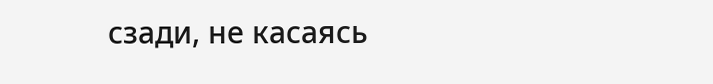сзади, не касаясь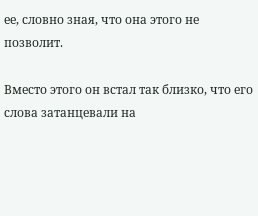ее, словно зная, что она этого не позволит.

Вместо этого он встал так близко, что его слова затанцевали на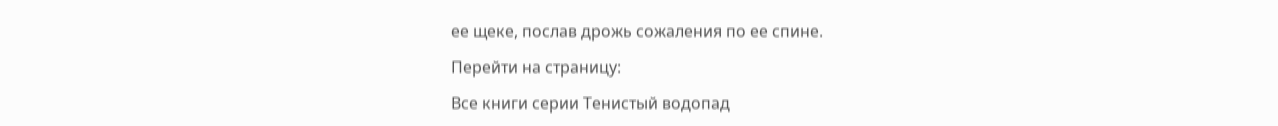ее щеке, послав дрожь сожаления по ее спине.

Перейти на страницу:

Все книги серии Тенистый водопад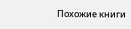Похожие книги